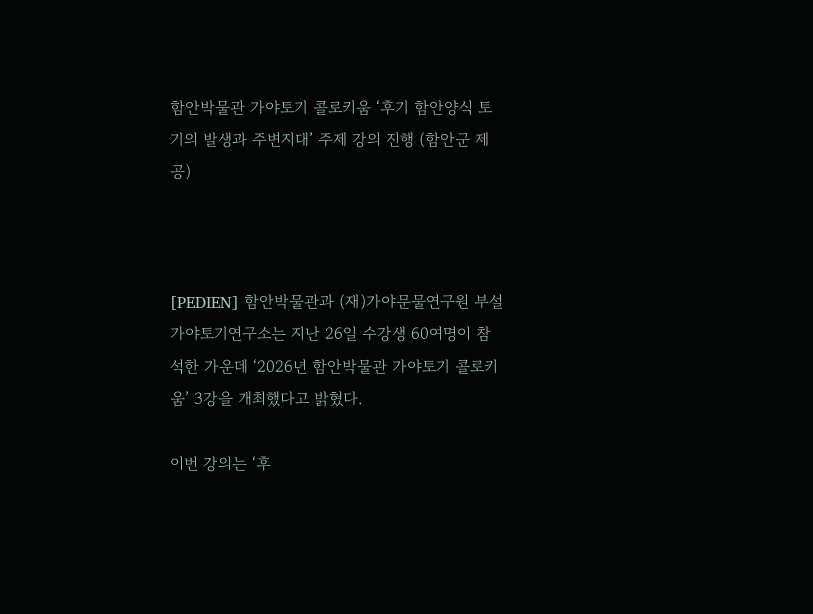함안박물관 가야토기 콜로키움 ‘후기 함안양식 토기의 발생과 주변지대’ 주제 강의 진행 (함안군 제공)



[PEDIEN] 함안박물관과 (재)가야문물연구원 부설 가야토기연구소는 지난 26일 수강생 60여명이 참석한 가운데 ‘2026년 함안박물관 가야토기 콜로키움’ 3강을 개최했다고 밝혔다.

이번 강의는 ‘후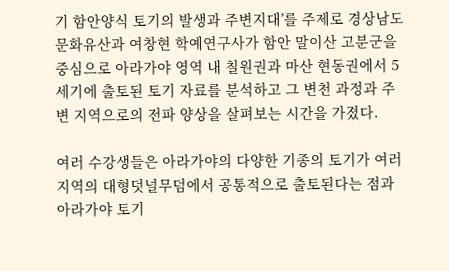기 함안양식 토기의 발생과 주변지대’를 주제로 경상남도 문화유산과 여창현 학예연구사가 함안 말이산 고분군을 중심으로 아라가야 영역 내 칠원권과 마산 현동권에서 5세기에 출토된 토기 자료를 분석하고 그 변천 과정과 주변 지역으로의 전파 양상을 살펴보는 시간을 가졌다.

여러 수강생들은 아라가야의 다양한 기종의 토기가 여러 지역의 대형덧널무덤에서 공통적으로 출토된다는 점과 아라가야 토기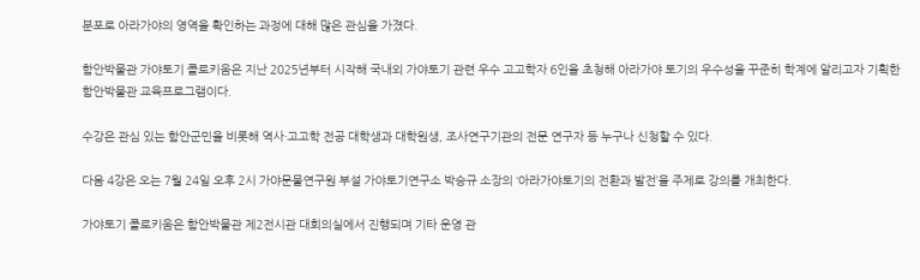분포로 아라가야의 영역을 확인하는 과정에 대해 많은 관심을 가졌다.

함안박물관 가야토기 콜로키움은 지난 2025년부터 시작해 국내외 가야토기 관련 우수 고고학자 6인을 초청해 아라가야 토기의 우수성을 꾸준히 학계에 알리고자 기획한 함안박물관 교육프로그램이다.

수강은 관심 있는 함안군민을 비롯해 역사·고고학 전공 대학생과 대학원생, 조사연구기관의 전문 연구자 등 누구나 신청할 수 있다.

다음 4강은 오는 7월 24일 오후 2시 가야문물연구원 부설 가야토기연구소 박승규 소장의 ‘아라가야토기의 전환과 발전’을 주제로 강의를 개최한다.

가야토기 콜로키움은 함안박물관 제2전시관 대회의실에서 진행되며 기타 운영 관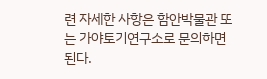련 자세한 사항은 함안박물관 또는 가야토기연구소로 문의하면 된다.